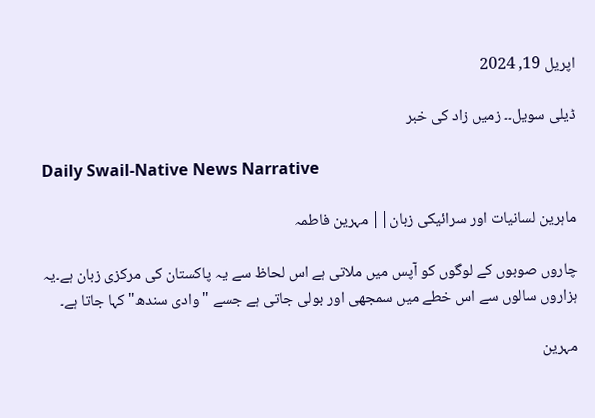اپریل 19, 2024

ڈیلی سویل۔۔ زمیں زاد کی خبر

Daily Swail-Native News Narrative

ماہرین لسانیات اور سرائیکی زبان|| مہرین فاطمہ

چاروں صوبوں کے لوگوں کو آپس میں ملاتی ہے اس لحاظ سے یہ پاکستان کی مرکزی زبان ہے۔یہ ہزاروں سالوں سے اس خطے میں سمجھی اور بولی جاتی ہے جسے "وادی سندھ"کہا جاتا ہے۔

مہرین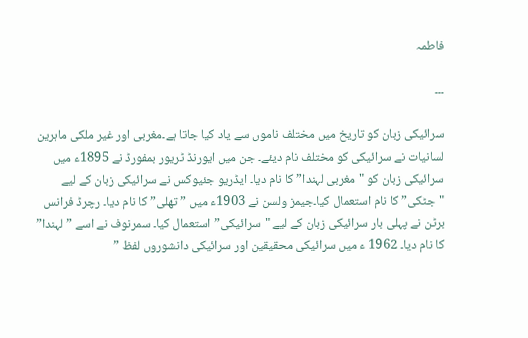فاطمہ

۔۔۔

سرائیکی زبان کو تاریخ میں مختلف ناموں سے یاد کیا جاتا ہے۔مغربی اور غیر ملکی ماہرین لسانیات نے سرائیکی کو مختلف نام دیئے۔ جن میں ایورنڈ ٹریور بمفورڈ نے 1895ء میں سرائیکی زبان کو "مغربی لہندا” کا نام دیا۔ ایڈریو جئیوکس نے سرائیکی زبان کے لیے "جٹکی” کا نام استعمال کیا۔جیمز ولسن نے 1903ء میں ” تھلی” کا نام دیا۔ رچرڈ فرانس برٹن نے پہلی بار سرائیکی زبان کے لیے "سرائیکی”استعمال کیا۔ سمرنوف نے اسے ” لہندا” کا نام دیا۔ 1962 ء میں سرائیکی محقیقین اور سرائیکی دانشوروں لفظ ”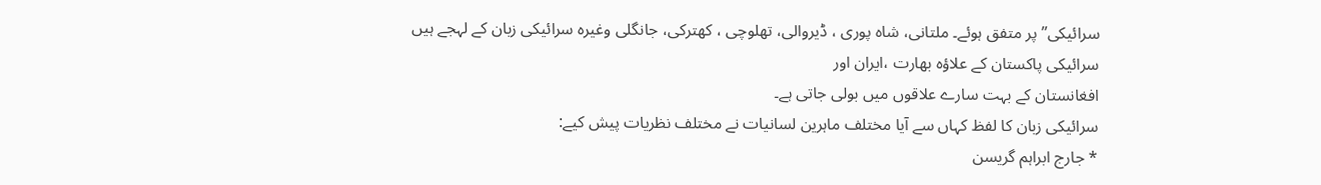سرائیکی” پر متفق ہوئے۔ ملتانی، شاہ پوری ، ڈیروالی، تھلوچی ، کھترکی، جانگلی وغیرہ سرائیکی زبان کے لہجے ہیں
سرائیکی پاکستان کے علاؤہ بھارت ،ایران اور
افغانستان کے بہت سارے علاقوں میں بولی جاتی ہے۔
سرائیکی زبان کا لفظ کہاں سے آیا مختلف ماہرین لسانیات نے مختلف نظریات پیش کیے:
* جارج ابراہم گریسن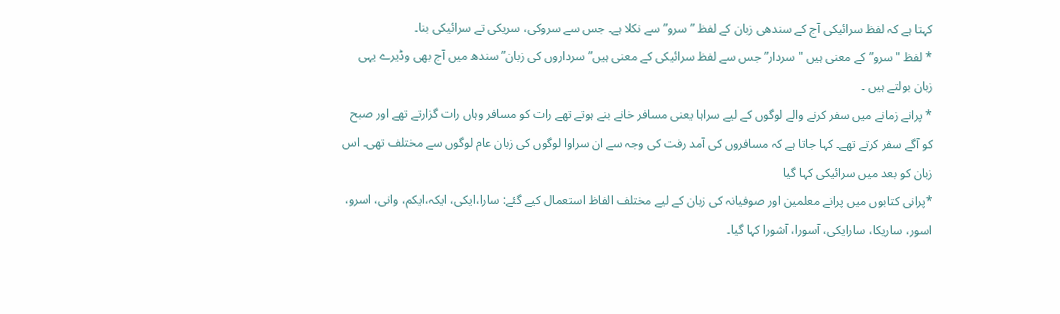کہتا ہے کہ لفظ سرائیکی آج کے سندھی زبان کے لفظ ” سرو” سے نکلا ہے۔ جس سے سروکی، سریکی تے سرائیکی بنا۔
* لفظ "سرو” کے معنی ہیں "سردار” جس سے لفظ سرائیکی کے معنی ہیں” سرداروں کی زبان” سندھ میں آج بھی وڈیرے یہی زبان بولتے ہیں ۔
* پرانے زمانے میں سفر کرنے والے لوگوں کے لیے سراہا یعنی مسافر خانے بنے ہوتے تھے رات کو مسافر وہاں رات گزارتے تھے اور صبح کو آگے سفر کرتے تھے۔ کہا جاتا ہے کہ مسافروں کی آمد رفت کی وجہ سے ان سراوا لوگوں کی زبان عام لوگوں سے مختلف تھی۔ اس زبان کو بعد میں سرائیکی کہا گیا
*پرانی کتابوں میں پرانے معلمین اور صوفیانہ کی زبان کے لیے مختلف الفاظ استعمال کیے گئے: سارا،ایکی، ایکہ،ایکم، وانی، اسرو، اسور، ساریکا، سارایکی، آسورا، آشورا کہا گیا۔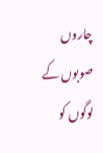چاروں صوبوں کے لوگوں کو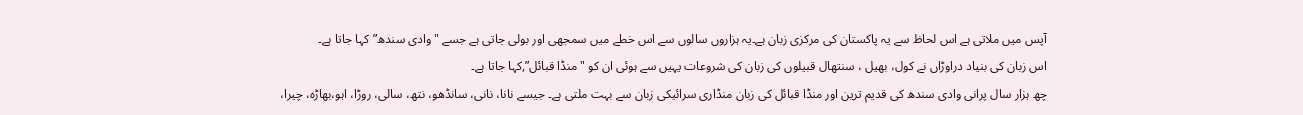آپس میں ملاتی ہے اس لحاظ سے یہ پاکستان کی مرکزی زبان ہے۔یہ ہزاروں سالوں سے اس خطے میں سمجھی اور بولی جاتی ہے جسے "وادی سندھ”کہا جاتا ہے۔
اس زبان کی بنیاد دراوڑاں نے کول، بھیل ، سنتھال قبیلوں کی زبان کی شروعات یہیں سے ہوئی ان کو "منڈا قبائل”,کہا جاتا ہے۔
چھ ہزار سال پرانی وادی سندھ کی قدیم ترین اور منڈا قبائل کی زبان منڈاری سرائیکی زبان سے بہت ملتی ہے۔ جیسے نانا، نانی، سانڈھو، نتھ، سالی، روڑا، اہو،بھاڑہ، چیرا،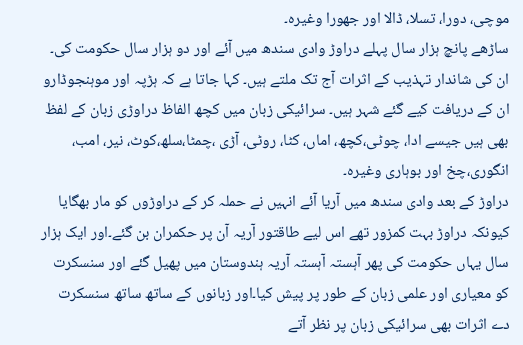موچی، دورا، تسلا، ڈالا اور جھورا وغیرہ۔
ساڑھے پانچ ہزار سال پہلے دراوڑ وادی سندھ میں آئے اور دو ہزار سال حکومت کی۔ ان کی شاندار تہذیب کے اثرات آج تک ملتے ہیں۔ کہا جاتا ہے کہ ہڑپہ اور موہنجوڈارو ان کے دریافت کیے گئے شہر ہیں۔ سرائیکی زبان میں کچھ الفاظ دراوڑی زبان کے لفظ بھی ہیں جیسے ادا، چوٹی،کچھ، اماں، کٹا، روٹی، آڑی ،چمٹا،سلھ،کوٹ، نیر، امب، انگوری،چخ اور بوہاری وغیرہ۔
دراوڑ کے بعد وادی سندھ میں آریا آئے انہیں نے حملہ کر کے دراوڑوں کو مار بھگایا کیونکہ دراوڑ بہت کمزور تھے اس لیے طاقتور آریہ آن پر حکمران بن گئے۔اور ایک ہزار سال یہاں حکومت کی پھر آہستہ آہستہ آریہ ہندوستان میں پھیل گئے اور سنسکرت کو معیاری اور علمی زبان کے طور پر پیش کیا۔اور زبانوں کے ساتھ ساتھ سنسکرت دے اثرات بھی سرائیکی زبان پر نظر آتے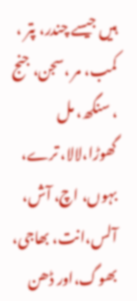ہیں جیسے چندر، پتر ، کمب، مر ،سجن، جنج ، سنگھ، مل گھوڑا،لالا، ترے، بہوں، اچ، آش، آلس،انت، بھاجی، بھوگ،اور ڈھن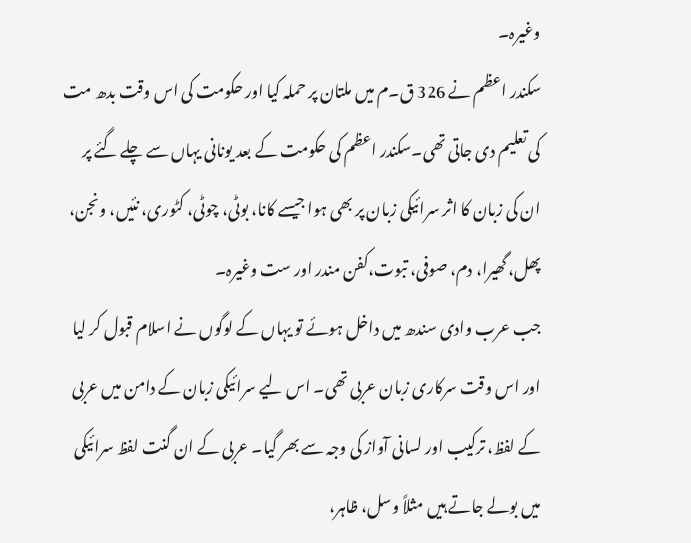وغیرہ۔
سکندر اعظم نے 326 ق۔م میں ملتان پر حملہ کیا اور حکومت کی اس وقت بدھ مت کی تعلیم دی جاتی تھی۔سکندر اعظم کی حکومت کے بعد یونانی یہاں سے چلے گئے پر ان کی زبان کا اثر سرائیکی زبان پر بھی ہوا جیسے کانا، بوٹی، چوٹی، کٹوری، نئیں، ونجن، پھل، گھیرا، دم، صوفی، تبوت،کفن مندر اور ست وغیرہ۔
جب عرب وادی سندھ میں داخل ہوئے تو یہاں کے لوگوں نے اسلام قبول کر لیا اور اس وقت سرکاری زبان عربی تھی۔ اس لیے سرائیکی زبان کے دامن میں عربی کے لفظ، ترکیب اور لسانی آواز کی وجہ سے بھر گیا۔ عربی کے ان گنت لفظ سرائیکی میں بولے جاتے ہیں مثلاً وسل، ظاہر،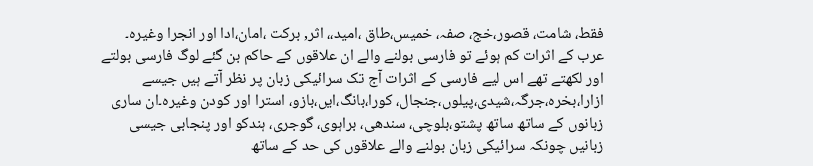فقط، شامت، قصور،خج، صفہ، خمیس،طاق ،امید،، اثر, برکت ،امان،ادا اور انجرا وغیرہ۔
عرب کے اثرات کم ہوئے تو فارسی بولنے والے ان علاقوں کے حاکم بن گئے لوگ فارسی بولتے اور لکھتے تھے اس لیے فارسی کے اثرات آج تک سرائیکی زبان پر نظر آتے ہیں جیسے ازارا،بخرہ،جرگہ،شیدی،پیلوں،جنجال، کورا،بانگ،ایں،بازو، استرا اور کودن وغیرہ۔ان ساری زبانوں کے ساتھ ساتھ پشتو،بلوچی، سندھی، براہوی، گوجری، ہندکو اور پنجابی جیسی زبانیں چونکہ سرائیکی زبان بولنے والے علاقوں کی حد کے ساتھ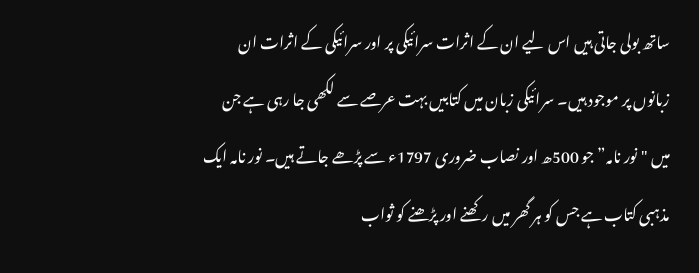ساتھ بولی جاتی ہیں اس لیے ان کے اثرات سرائیکی پر اور سرائیکی کے اثرات ان زبانوں پر موجود ہیں۔ سرائیکی زبان میں کتابیں بہت عرصے سے لکھی جا رہی ہے جن میں "نور نامہ” جو 500ھ اور نصاب ضروری 1797ء سے پڑھے جاتے ہیں۔ نور نامہ ایک مذہبی کتاب ہے جس کو ہر گھر میں رکھنے اور پڑھنے کو ثواب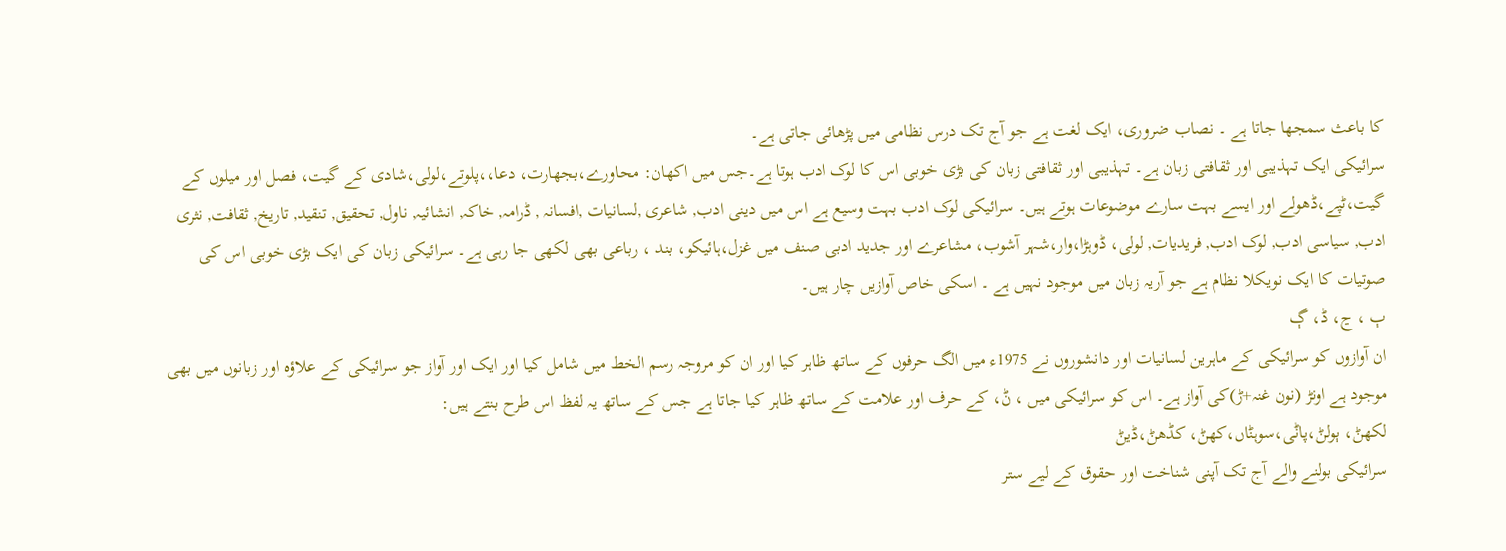کا باعث سمجھا جاتا ہے ۔ نصاب ضروری، ایک لغت ہے جو آج تک درس نظامی میں پڑھائی جاتی ہے۔
سرائیکی ایک تہذیبی اور ثقافتی زبان ہے۔ تہذیبی اور ثقافتی زبان کی بڑی خوبی اس کا لوک ادب ہوتا ہے۔جس میں اکھان: محاورے،بجھارت، دعا،،پلوتے،لولی،شادی کے گیت، فصل اور میلوں کے گیت،ٹپے،ڈھولے اور ایسے بہت سارے موضوعات ہوتے ہیں۔ سرائیکی لوک ادب بہت وسیع ہے اس میں دینی ادب, شاعری ,لسانیات ,افسانہ , ڈرامہ, خاکہ, انشائیہ, ناول, تحقیق, تنقید, تاریخ, ثقافت, نثری ادب, سیاسی ادب, لوک ادب, فریدیات, لولی، ڈوہڑا،وار،شہر آشوب، مشاعرے اور جدید ادبی صنف میں غزل،ہائیکو، بند ، رباعی بھی لکھی جا رہی ہے۔ سرائیکی زبان کی ایک بڑی خوبی اس کی صوتیات کا ایک نویکلا نظام ہے جو آریہ زبان میں موجود نہیں ہے ۔ اسکی خاص آوازیں چار ہیں۔
ٻ ، ڃ، ڈ، ڳ
ان آوازوں کو سرائیکی کے ماہرین لسانیات اور دانشوروں نے 1975ء میں الگ حرفوں کے ساتھ ظاہر کیا اور ان کو مروجہ رسم الخط میں شامل کیا اور ایک اور آواز جو سرائیکی کے علاؤہ اور زبانوں میں بھی موجود ہے اونڑ (نون غنہ+ڑ)کی آواز ہے۔ اس کو سرائیکی میں ، ݨ، کے حرف اور علامت کے ساتھ ظاہر کیا جاتا ہے جس کے ساتھ یہ لفظ اس طرح بنتے ہیں:
لکھݨ، ٻولݨ،پاݨی،سوہݨاں،کھݨ، کڈھݨ،ڈیݨ
سرائیکی بولنے والے آج تک آپنی شناخت اور حقوق کے لیے ستر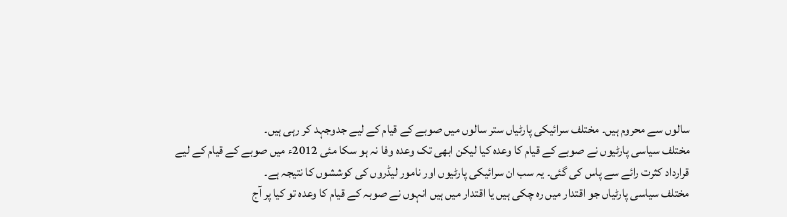سالوں سے محروم ہیں۔ مختلف سرائیکی پارٹیاں ستر سالوں میں صوبے کے قیام کے لیے جدوجہد کر رہی ہیں۔
مختلف سیاسی پارٹیوں نے صوبے کے قیام کا وعدہ کیا لیکن ابھی تک وعدہ وفا نہ ہو سکا مئی 2012ء میں صوبے کے قیام کے لیے قرارداد کثرت رائے سے پاس کی گئی۔ یہ سب ان سرائیکی پارٹیوں اور نامور لیڈروں کی کوششوں کا نتیجہ ہے۔
مختلف سیاسی پارٹیاں جو اقتدار میں رہ چکی ہیں یا اقتدار میں ہیں انہوں نے صوبہ کے قیام کا وعدہ تو کیا پر آج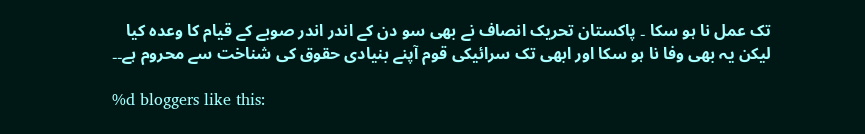تک عمل نا ہو سکا ۔ پاکستان تحریک انصاف نے بھی سو دن کے اندر اندر صوبے کے قیام کا وعدہ کیا لیکن یہ بھی وفا نا ہو سکا اور ابھی تک سرائیکی قوم آپنے بنیادی حقوق کی شناخت سے محروم ہے۔۔

%d bloggers like this: